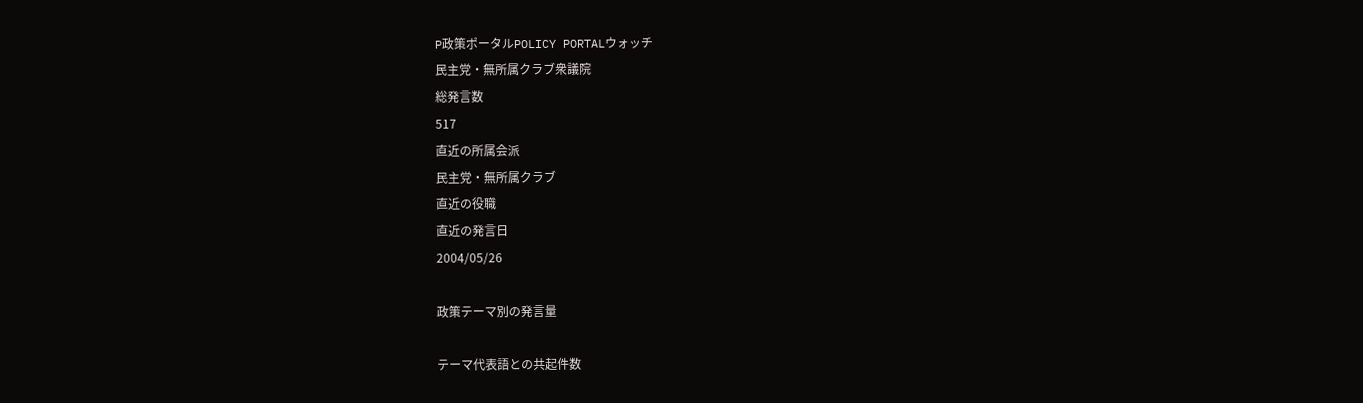P政策ポータルPOLICY PORTALウォッチ
民主党・無所属クラブ衆議院
総発言数
517
直近の所属会派
民主党・無所属クラブ
直近の役職
直近の発言日
2004/05/26

政策テーマ別の発言量

テーマ代表語との共起件数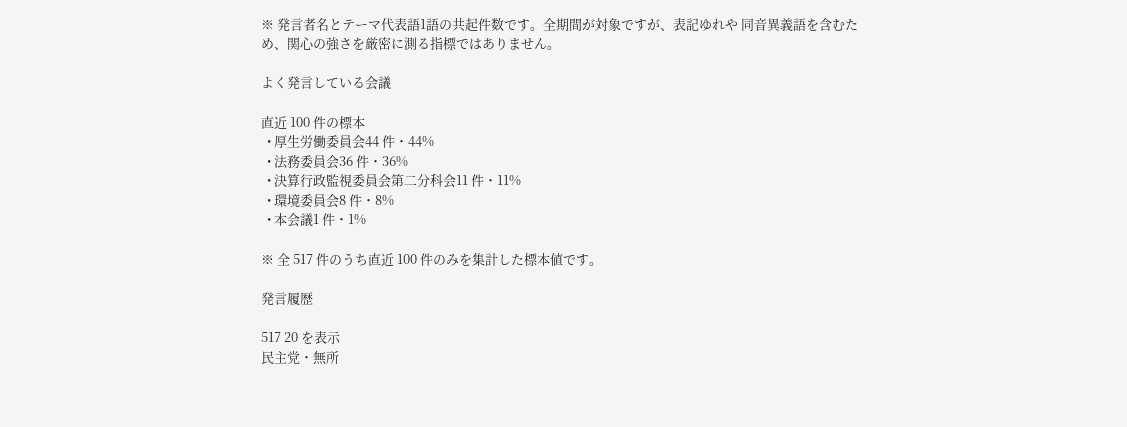※ 発言者名とテーマ代表語1語の共起件数です。全期間が対象ですが、表記ゆれや 同音異義語を含むため、関心の強さを厳密に測る指標ではありません。

よく発言している会議

直近 100 件の標本
  • 厚生労働委員会44 件・44%
  • 法務委員会36 件・36%
  • 決算行政監視委員会第二分科会11 件・11%
  • 環境委員会8 件・8%
  • 本会議1 件・1%

※ 全 517 件のうち直近 100 件のみを集計した標本値です。

発言履歴

517 20 を表示
民主党・無所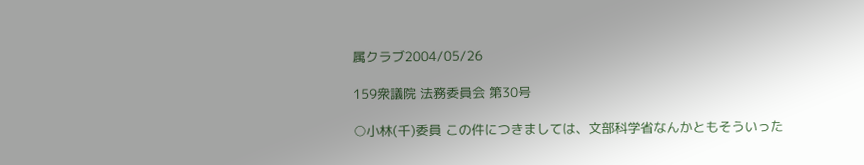属クラブ2004/05/26

159衆議院 法務委員会 第30号

○小林(千)委員 この件につきましては、文部科学省なんかともそういった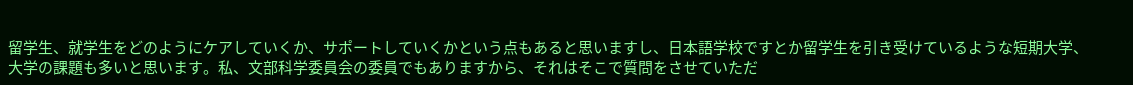留学生、就学生をどのようにケアしていくか、サポートしていくかという点もあると思いますし、日本語学校ですとか留学生を引き受けているような短期大学、大学の課題も多いと思います。私、文部科学委員会の委員でもありますから、それはそこで質問をさせていただ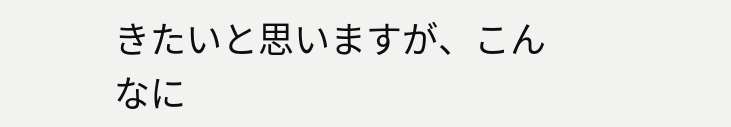きたいと思いますが、こんなに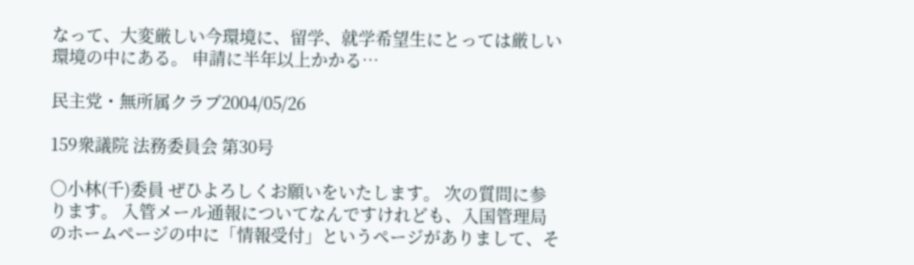なって、大変厳しい今環境に、留学、就学希望生にとっては厳しい環境の中にある。 申請に半年以上かかる…

民主党・無所属クラブ2004/05/26

159衆議院 法務委員会 第30号

○小林(千)委員 ぜひよろしくお願いをいたします。 次の質問に参ります。 入管メール通報についてなんですけれども、入国管理局のホームページの中に「情報受付」というページがありまして、そ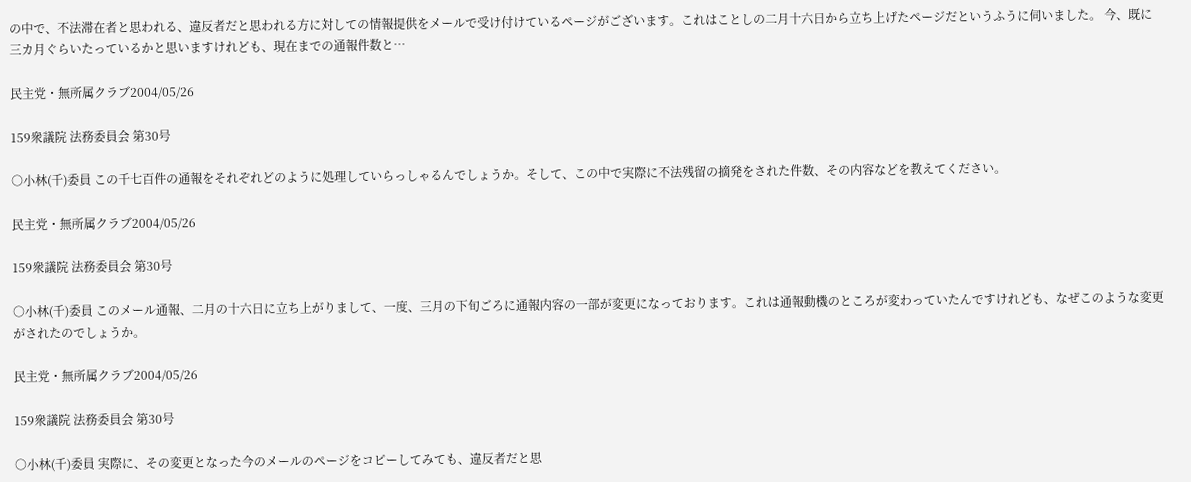の中で、不法滞在者と思われる、違反者だと思われる方に対しての情報提供をメールで受け付けているページがございます。これはことしの二月十六日から立ち上げたページだというふうに伺いました。 今、既に三カ月ぐらいたっているかと思いますけれども、現在までの通報件数と…

民主党・無所属クラブ2004/05/26

159衆議院 法務委員会 第30号

○小林(千)委員 この千七百件の通報をそれぞれどのように処理していらっしゃるんでしょうか。そして、この中で実際に不法残留の摘発をされた件数、その内容などを教えてください。

民主党・無所属クラブ2004/05/26

159衆議院 法務委員会 第30号

○小林(千)委員 このメール通報、二月の十六日に立ち上がりまして、一度、三月の下旬ごろに通報内容の一部が変更になっております。これは通報動機のところが変わっていたんですけれども、なぜこのような変更がされたのでしょうか。

民主党・無所属クラブ2004/05/26

159衆議院 法務委員会 第30号

○小林(千)委員 実際に、その変更となった今のメールのページをコピーしてみても、違反者だと思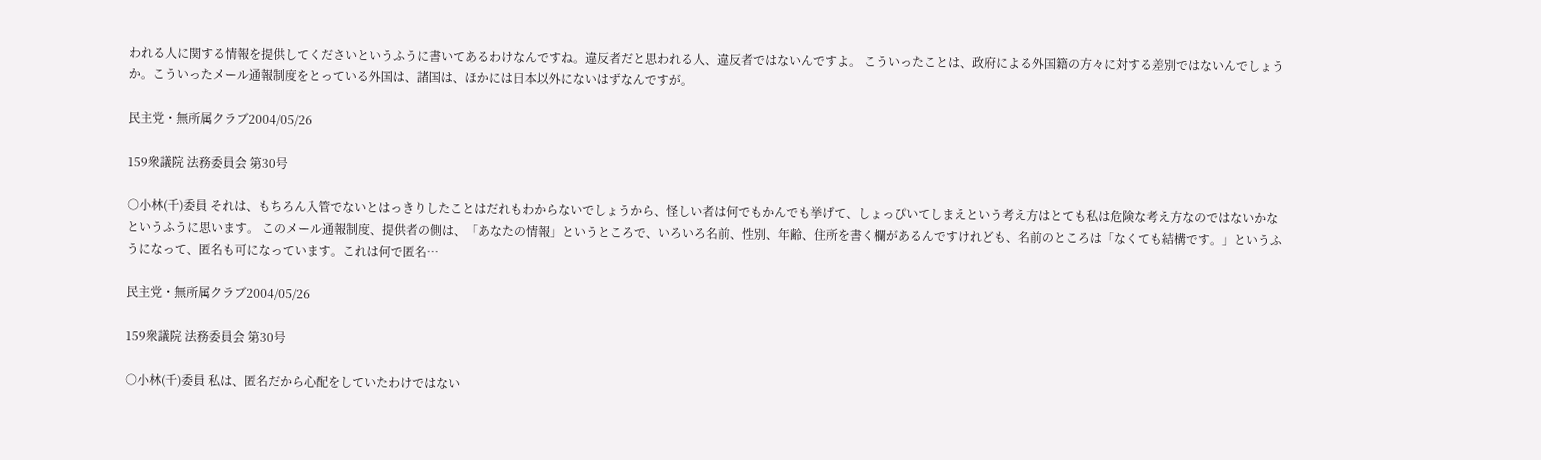われる人に関する情報を提供してくださいというふうに書いてあるわけなんですね。違反者だと思われる人、違反者ではないんですよ。 こういったことは、政府による外国籍の方々に対する差別ではないんでしょうか。こういったメール通報制度をとっている外国は、諸国は、ほかには日本以外にないはずなんですが。

民主党・無所属クラブ2004/05/26

159衆議院 法務委員会 第30号

○小林(千)委員 それは、もちろん入管でないとはっきりしたことはだれもわからないでしょうから、怪しい者は何でもかんでも挙げて、しょっぴいてしまえという考え方はとても私は危険な考え方なのではないかなというふうに思います。 このメール通報制度、提供者の側は、「あなたの情報」というところで、いろいろ名前、性別、年齢、住所を書く欄があるんですけれども、名前のところは「なくても結構です。」というふうになって、匿名も可になっています。これは何で匿名…

民主党・無所属クラブ2004/05/26

159衆議院 法務委員会 第30号

○小林(千)委員 私は、匿名だから心配をしていたわけではない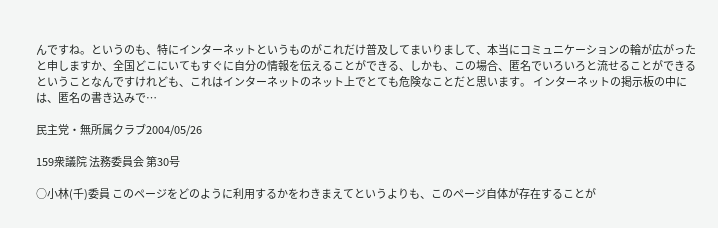んですね。というのも、特にインターネットというものがこれだけ普及してまいりまして、本当にコミュニケーションの輪が広がったと申しますか、全国どこにいてもすぐに自分の情報を伝えることができる、しかも、この場合、匿名でいろいろと流せることができるということなんですけれども、これはインターネットのネット上でとても危険なことだと思います。 インターネットの掲示板の中には、匿名の書き込みで…

民主党・無所属クラブ2004/05/26

159衆議院 法務委員会 第30号

○小林(千)委員 このページをどのように利用するかをわきまえてというよりも、このページ自体が存在することが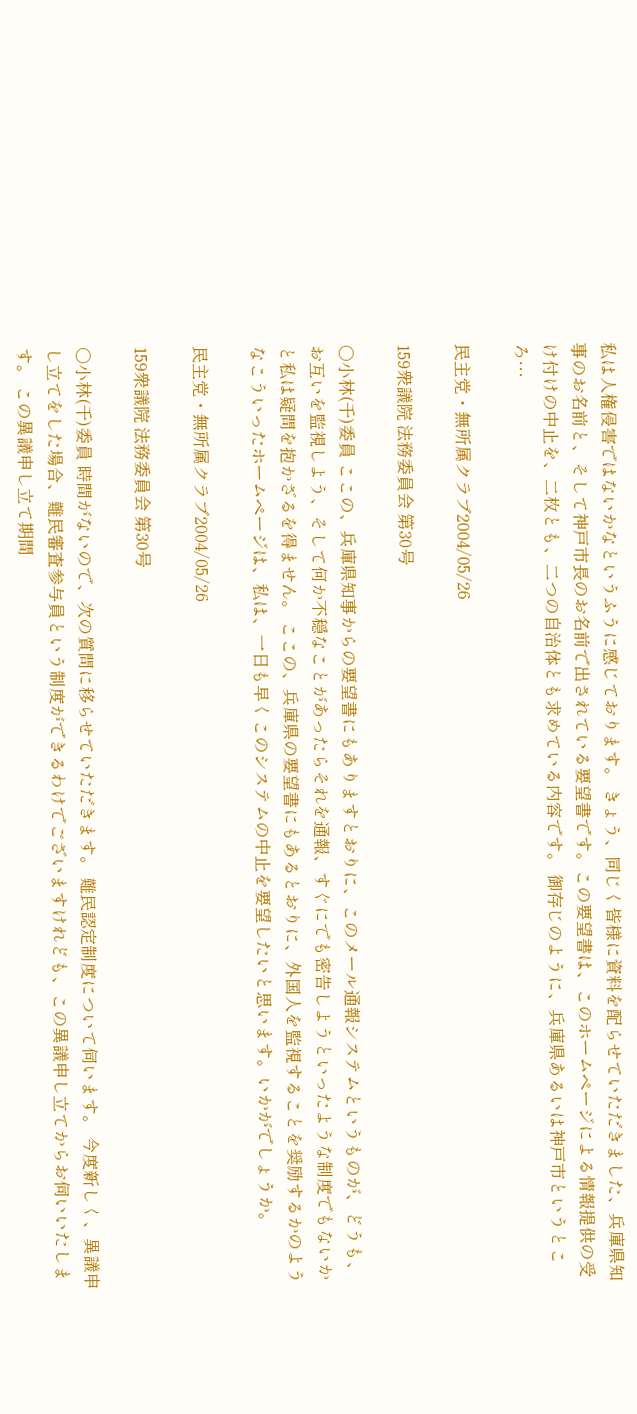私は人権侵害ではないかなというふうに感じております。 きょう、同じく皆様に資料を配らせていただきました、兵庫県知事のお名前と、そして神戸市長のお名前で出されている要望書です。この要望書は、このホームページによる情報提供の受け付けの中止を、二枚とも、二つの自治体とも求めている内容です。 御存じのように、兵庫県あるいは神戸市というところ…

民主党・無所属クラブ2004/05/26

159衆議院 法務委員会 第30号

○小林(千)委員 ここの、兵庫県知事からの要望書にもありますとおりに、このメール通報システムというものが、どうも、お互いを監視しよう、そして何か不穏なことがあったらそれを通報、すぐにでも密告しようといったような制度でもないかと私は疑問を抱かざるを得ません。 ここの、兵庫県の要望書にもあるとおりに、外国人を監視することを奨励するかのようなこういったホームページは、私は、一日も早くこのシステムの中止を要望したいと思います。いかがでしょうか。

民主党・無所属クラブ2004/05/26

159衆議院 法務委員会 第30号

○小林(千)委員 時間がないので、次の質問に移らせていただきます。 難民認定制度について伺います。 今度新しく、異議申し立てをした場合、難民審査参与員という制度ができるわけでございますけれども、この異議申し立てからお伺いいたします。 この異議申し立て期間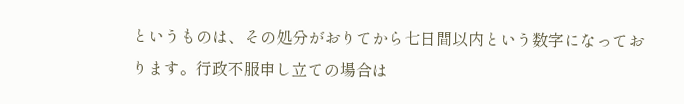というものは、その処分がおりてから七日間以内という数字になっております。行政不服申し立ての場合は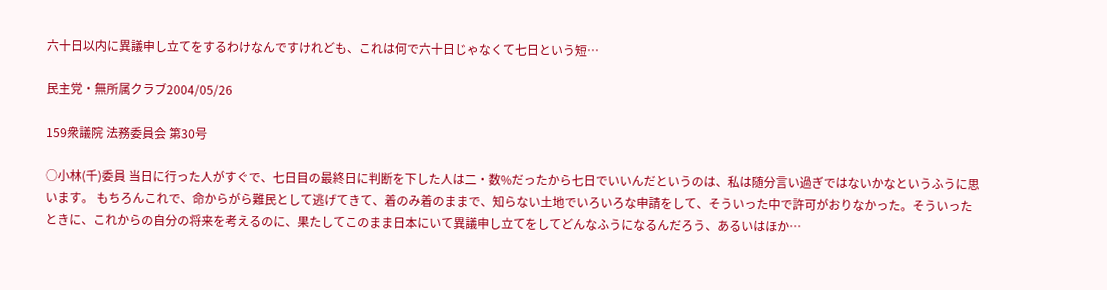六十日以内に異議申し立てをするわけなんですけれども、これは何で六十日じゃなくて七日という短…

民主党・無所属クラブ2004/05/26

159衆議院 法務委員会 第30号

○小林(千)委員 当日に行った人がすぐで、七日目の最終日に判断を下した人は二・数%だったから七日でいいんだというのは、私は随分言い過ぎではないかなというふうに思います。 もちろんこれで、命からがら難民として逃げてきて、着のみ着のままで、知らない土地でいろいろな申請をして、そういった中で許可がおりなかった。そういったときに、これからの自分の将来を考えるのに、果たしてこのまま日本にいて異議申し立てをしてどんなふうになるんだろう、あるいはほか…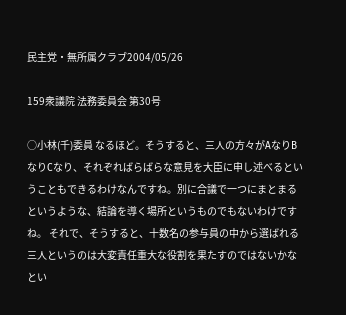民主党・無所属クラブ2004/05/26

159衆議院 法務委員会 第30号

○小林(千)委員 なるほど。そうすると、三人の方々がAなりBなりCなり、それぞればらばらな意見を大臣に申し述べるということもできるわけなんですね。別に合議で一つにまとまるというような、結論を導く場所というものでもないわけですね。 それで、そうすると、十数名の参与員の中から選ばれる三人というのは大変責任重大な役割を果たすのではないかなとい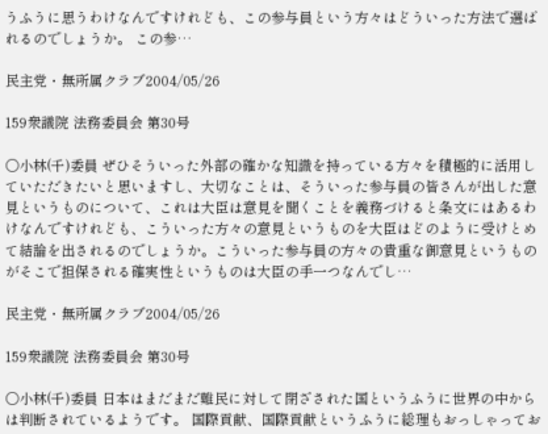うふうに思うわけなんですけれども、この参与員という方々はどういった方法で選ばれるのでしょうか。 この参…

民主党・無所属クラブ2004/05/26

159衆議院 法務委員会 第30号

○小林(千)委員 ぜひそういった外部の確かな知識を持っている方々を積極的に活用していただきたいと思いますし、大切なことは、そういった参与員の皆さんが出した意見というものについて、これは大臣は意見を聞くことを義務づけると条文にはあるわけなんですけれども、こういった方々の意見というものを大臣はどのように受けとめて結論を出されるのでしょうか。こういった参与員の方々の貴重な御意見というものがそこで担保される確実性というものは大臣の手一つなんでし…

民主党・無所属クラブ2004/05/26

159衆議院 法務委員会 第30号

○小林(千)委員 日本はまだまだ難民に対して閉ざされた国というふうに世界の中からは判断されているようです。 国際貢献、国際貢献というふうに総理もおっしゃってお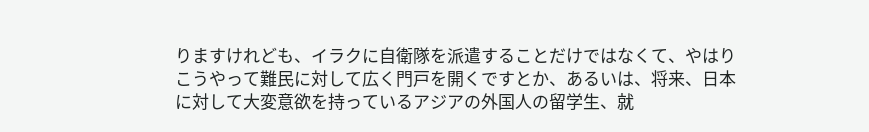りますけれども、イラクに自衛隊を派遣することだけではなくて、やはりこうやって難民に対して広く門戸を開くですとか、あるいは、将来、日本に対して大変意欲を持っているアジアの外国人の留学生、就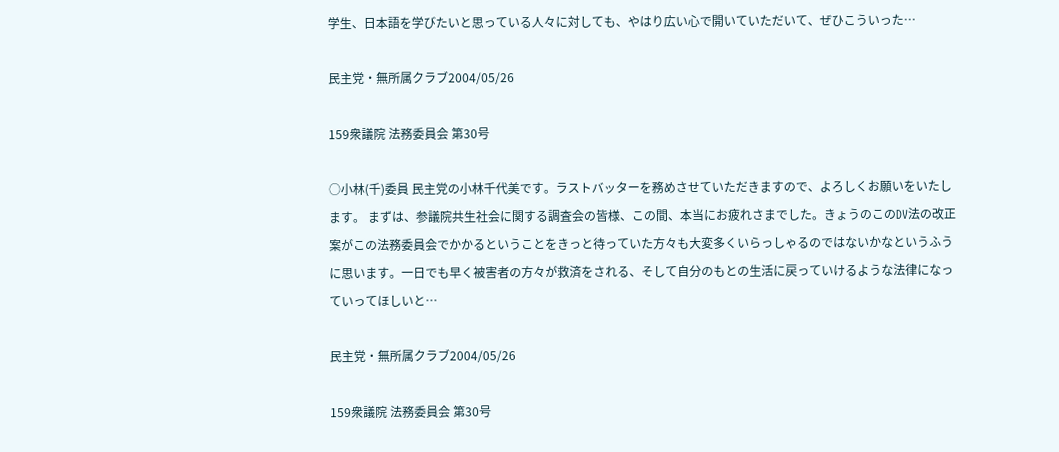学生、日本語を学びたいと思っている人々に対しても、やはり広い心で開いていただいて、ぜひこういった…

民主党・無所属クラブ2004/05/26

159衆議院 法務委員会 第30号

○小林(千)委員 民主党の小林千代美です。ラストバッターを務めさせていただきますので、よろしくお願いをいたします。 まずは、参議院共生社会に関する調査会の皆様、この間、本当にお疲れさまでした。きょうのこのDV法の改正案がこの法務委員会でかかるということをきっと待っていた方々も大変多くいらっしゃるのではないかなというふうに思います。一日でも早く被害者の方々が救済をされる、そして自分のもとの生活に戻っていけるような法律になっていってほしいと…

民主党・無所属クラブ2004/05/26

159衆議院 法務委員会 第30号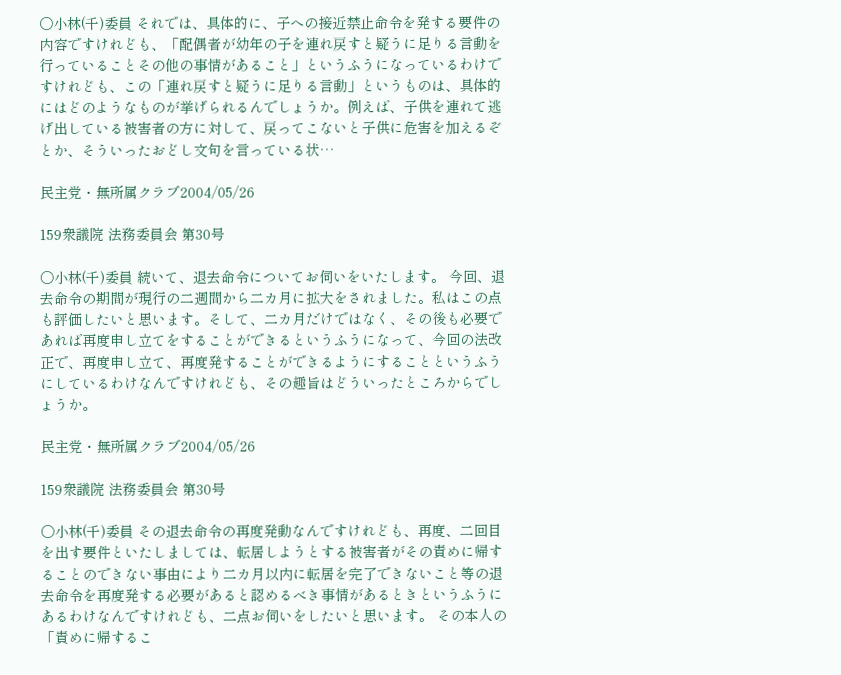○小林(千)委員 それでは、具体的に、子への接近禁止命令を発する要件の内容ですけれども、「配偶者が幼年の子を連れ戻すと疑うに足りる言動を行っていることその他の事情があること」というふうになっているわけですけれども、この「連れ戻すと疑うに足りる言動」というものは、具体的にはどのようなものが挙げられるんでしょうか。例えば、子供を連れて逃げ出している被害者の方に対して、戻ってこないと子供に危害を加えるぞとか、そういったおどし文句を言っている状…

民主党・無所属クラブ2004/05/26

159衆議院 法務委員会 第30号

○小林(千)委員 続いて、退去命令についてお伺いをいたします。 今回、退去命令の期間が現行の二週間から二カ月に拡大をされました。私はこの点も評価したいと思います。そして、二カ月だけではなく、その後も必要であれば再度申し立てをすることができるというふうになって、今回の法改正で、再度申し立て、再度発することができるようにすることというふうにしているわけなんですけれども、その趣旨はどういったところからでしょうか。

民主党・無所属クラブ2004/05/26

159衆議院 法務委員会 第30号

○小林(千)委員 その退去命令の再度発動なんですけれども、再度、二回目を出す要件といたしましては、転居しようとする被害者がその責めに帰することのできない事由により二カ月以内に転居を完了できないこと等の退去命令を再度発する必要があると認めるべき事情があるときというふうにあるわけなんですけれども、二点お伺いをしたいと思います。 その本人の「責めに帰するこ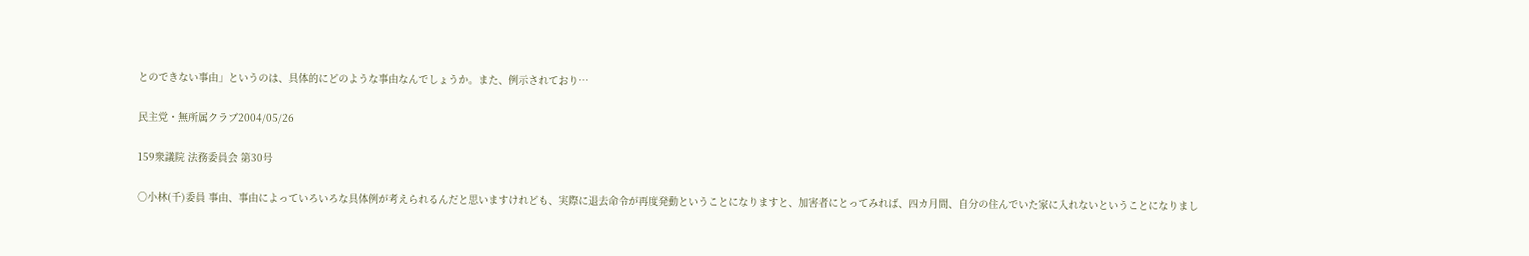とのできない事由」というのは、具体的にどのような事由なんでしょうか。また、例示されており…

民主党・無所属クラブ2004/05/26

159衆議院 法務委員会 第30号

○小林(千)委員 事由、事由によっていろいろな具体例が考えられるんだと思いますけれども、実際に退去命令が再度発動ということになりますと、加害者にとってみれば、四カ月間、自分の住んでいた家に入れないということになりまし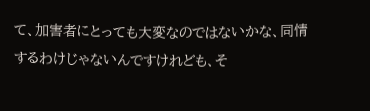て、加害者にとっても大変なのではないかな、同情するわけじゃないんですけれども、そ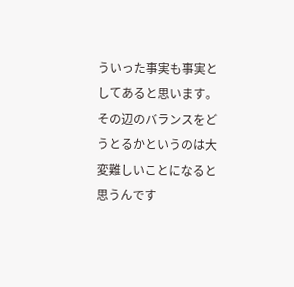ういった事実も事実としてあると思います。 その辺のバランスをどうとるかというのは大変難しいことになると思うんです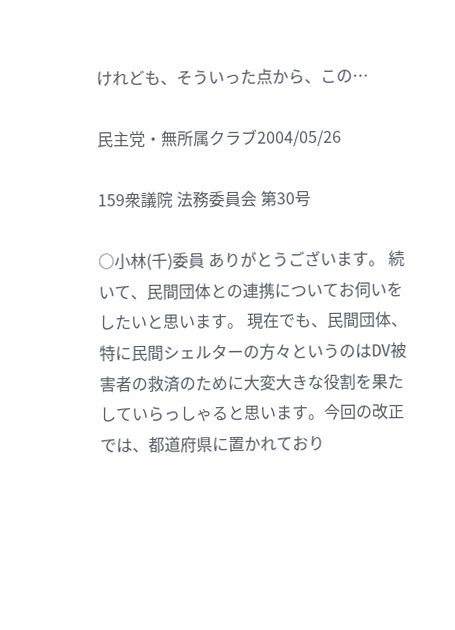けれども、そういった点から、この…

民主党・無所属クラブ2004/05/26

159衆議院 法務委員会 第30号

○小林(千)委員 ありがとうございます。 続いて、民間団体との連携についてお伺いをしたいと思います。 現在でも、民間団体、特に民間シェルターの方々というのはDV被害者の救済のために大変大きな役割を果たしていらっしゃると思います。今回の改正では、都道府県に置かれており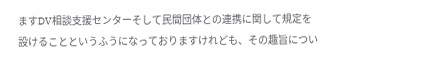ますDV相談支援センターそして民間団体との連携に関して規定を設けることというふうになっておりますけれども、その趣旨につい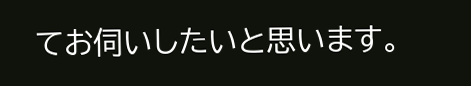てお伺いしたいと思います。